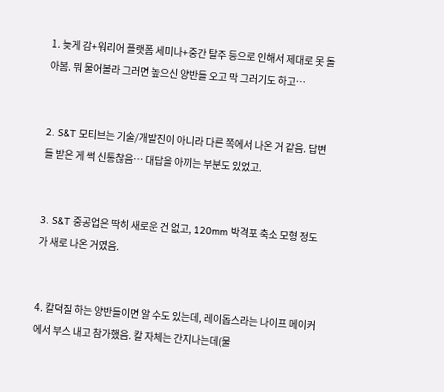1. 늦게 감+워리어 플랫폼 세미나+중간 탈주 등으로 인해서 제대로 못 돌아봄. 뭐 물어볼라 그러면 높으신 양반들 오고 막 그러기도 하고…


2. S&T 모티브는 기술/개발진이 아니라 다른 쪽에서 나온 거 같음. 답변들 받은 게 썩 신통찮음… 대답을 아끼는 부분도 있었고.


3. S&T 중공업은 딱히 새로운 건 없고, 120mm 박격포 축소 모형 정도가 새로 나온 거였음.


4. 칼덕질 하는 양반들이면 알 수도 있는데, 레이돕스라는 나이프 메이커에서 부스 내고 참가했음. 칼 자체는 간지나는데(물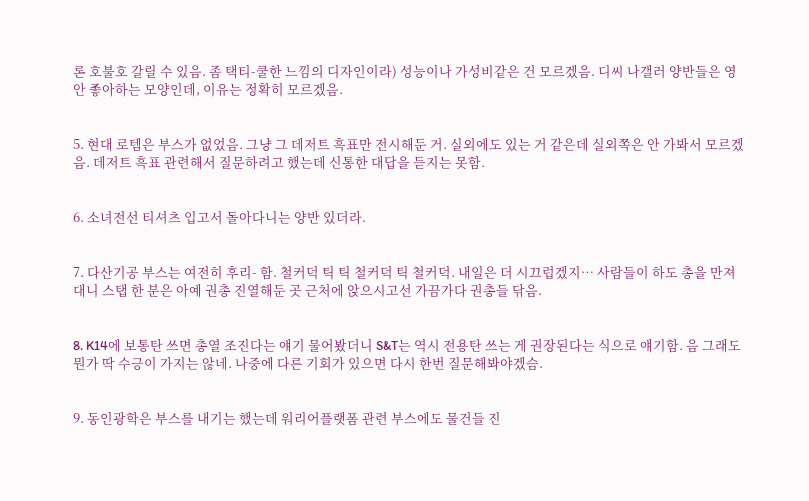론 호불호 갈릴 수 있음. 좀 택티-쿨한 느낌의 디자인이라) 성능이나 가성비같은 건 모르겠음. 디씨 나갤러 양반들은 영 안 좋아하는 모양인데, 이유는 정확히 모르겠음.


5. 현대 로템은 부스가 없었음. 그냥 그 데저트 흑표만 전시해둔 거. 실외에도 있는 거 같은데 실외쪽은 안 가봐서 모르겠음. 데저트 흑표 관련해서 질문하려고 했는데 신통한 대답을 듣지는 못함.


6. 소녀전선 티셔츠 입고서 돌아다니는 양반 있더라.


7. 다산기공 부스는 여전히 후리- 함. 철커덕 틱 틱 철커덕 틱 철커덕. 내일은 더 시끄럽겠지… 사람들이 하도 총을 만져대니 스탭 한 분은 아예 권총 진열해둔 곳 근처에 앉으시고선 가끔가다 권총들 닦음.


8. K14에 보통탄 쓰면 총열 조진다는 얘기 물어봤더니 S&T는 역시 전용탄 쓰는 게 권장된다는 식으로 얘기함. 음 그래도 뭔가 딱 수긍이 가지는 않네. 나중에 다른 기회가 있으면 다시 한번 질문해봐야겠슴.


9. 동인광학은 부스를 내기는 했는데 워리어플랫폼 관련 부스에도 물건들 진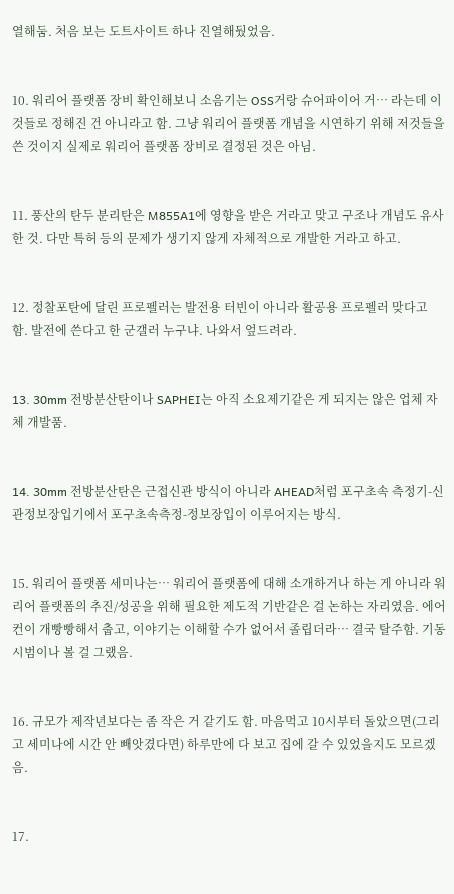열해둠. 처음 보는 도트사이트 하나 진열해뒀었음.


10. 워리어 플랫폼 장비 확인해보니 소음기는 OSS거랑 슈어파이어 거… 라는데 이것들로 정해진 건 아니라고 함. 그냥 워리어 플랫폼 개념을 시연하기 위해 저것들을 쓴 것이지 실제로 워리어 플랫폼 장비로 결정된 것은 아님.


11. 풍산의 탄두 분리탄은 M855A1에 영향을 받은 거라고 맞고 구조나 개념도 유사한 것. 다만 특허 등의 문제가 생기지 않게 자체적으로 개발한 거라고 하고.


12. 정찰포탄에 달린 프로펠러는 발전용 터빈이 아니라 활공용 프로펠러 맞다고 함. 발전에 쓴다고 한 군갤러 누구냐. 나와서 엎드려라.


13. 30mm 전방분산탄이나 SAPHEI는 아직 소요제기같은 게 되지는 않은 업체 자체 개발품.


14. 30mm 전방분산탄은 근접신관 방식이 아니라 AHEAD처럼 포구초속 측정기-신관정보장입기에서 포구초속측정-정보장입이 이루어지는 방식.


15. 워리어 플랫폼 세미나는… 워리어 플랫폼에 대해 소개하거나 하는 게 아니라 워리어 플랫폼의 추진/성공을 위해 필요한 제도적 기반같은 걸 논하는 자리였음. 에어컨이 개빵빵해서 춥고, 이야기는 이해할 수가 없어서 졸립더라… 결국 탈주함. 기동시범이나 볼 걸 그랬음.


16. 규모가 제작년보다는 좀 작은 거 같기도 함. 마음먹고 10시부터 돌았으면(그리고 세미나에 시간 안 빼앗겼다면) 하루만에 다 보고 집에 갈 수 있었을지도 모르겠음.


17.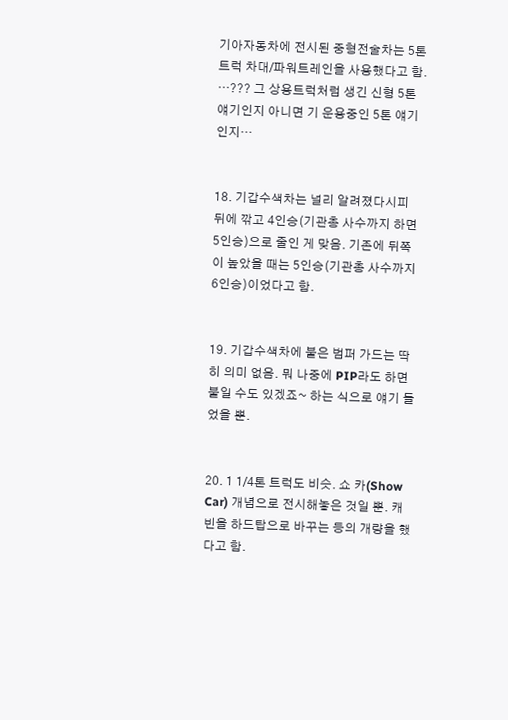기아자동차에 전시된 중형전술차는 5톤 트럭 차대/파워트레인을 사용했다고 함. …??? 그 상용트럭처럼 생긴 신형 5톤 얘기인지 아니면 기 운용중인 5톤 얘기인지…


18. 기갑수색차는 널리 알려졌다시피 뒤에 깎고 4인승(기관총 사수까지 하면 5인승)으로 줄인 게 맞음. 기존에 뒤쪽이 높았을 때는 5인승(기관총 사수까지 6인승)이었다고 함.


19. 기갑수색차에 붙은 범퍼 가드는 딱히 의미 없음. 뭐 나중에 PIP라도 하면 붙일 수도 있겠죠~ 하는 식으로 얘기 들었을 뿐.


20. 1 1/4톤 트럭도 비슷. 쇼 카(Show Car) 개념으로 전시해놓은 것일 뿐. 캐빈을 하드탑으로 바꾸는 등의 개량을 했다고 함.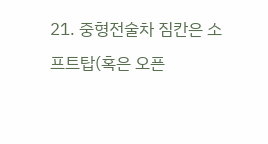21. 중형전술차 짐칸은 소프트탑(혹은 오픈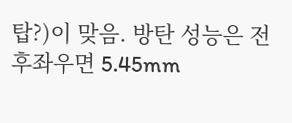탑?)이 맞음. 방탄 성능은 전후좌우면 5.45mm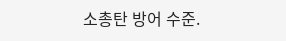소총탄 방어 수준.